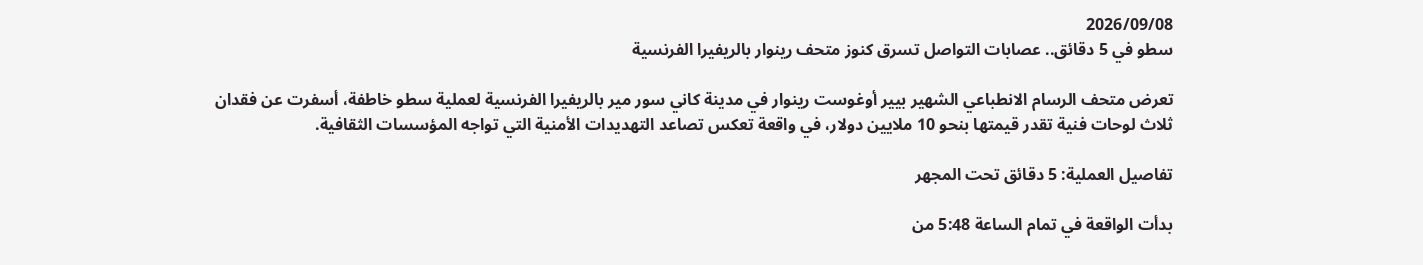2026/09/08
سطو في 5 دقائق.. عصابات التواصل تسرق كنوز متحف رينوار بالريفيرا الفرنسية

تعرض متحف الرسام الانطباعي الشهير بيير أوغوست رينوار في مدينة كاني سور مير بالريفيرا الفرنسية لعملية سطو خاطفة، أسفرت عن فقدان ثلاث لوحات فنية تقدر قيمتها بنحو 10 ملايين دولار، في واقعة تعكس تصاعد التهديدات الأمنية التي تواجه المؤسسات الثقافية.

تفاصيل العملية: 5 دقائق تحت المجهر

بدأت الواقعة في تمام الساعة 5:48 من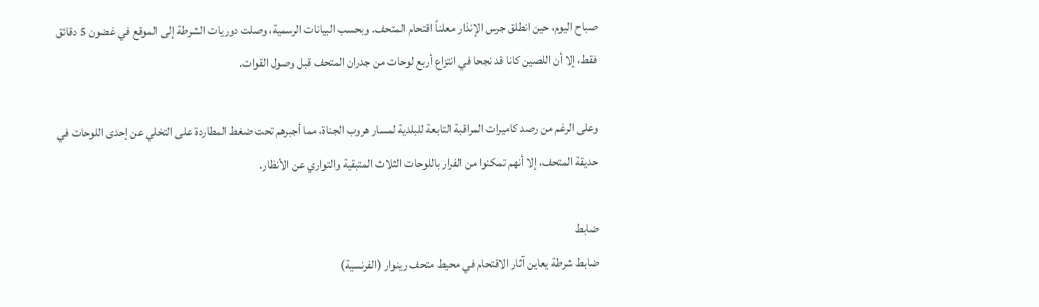صباح اليوم، حين انطلق جرس الإنذار معلناً اقتحام المتحف. وبحسب البيانات الرسمية، وصلت دوريات الشرطة إلى الموقع في غضون 5 دقائق فقط، إلا أن اللصين كانا قد نجحا في انتزاع أربع لوحات من جدران المتحف قبل وصول القوات.

وعلى الرغم من رصد كاميرات المراقبة التابعة للبلدية لمسار هروب الجناة، مما أجبرهم تحت ضغط المطاردة على التخلي عن إحدى اللوحات في حديقة المتحف، إلا أنهم تمكنوا من الفرار باللوحات الثلاث المتبقية والتواري عن الأنظار.

ضابط
ضابط شرطة يعاين آثار الاقتحام في محيط متحف رينوار (الفرنسية)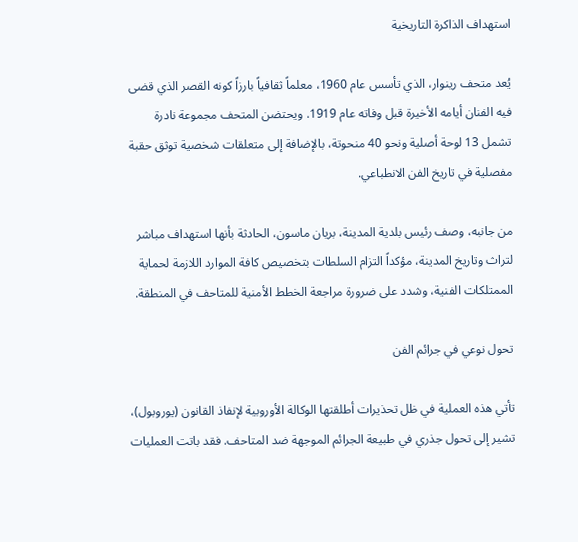استهداف الذاكرة التاريخية

يُعد متحف رينوار، الذي تأسس عام 1960، معلماً ثقافياً بارزاً كونه القصر الذي قضى فيه الفنان أيامه الأخيرة قبل وفاته عام 1919. ويحتضن المتحف مجموعة نادرة تشمل 13 لوحة أصلية ونحو 40 منحوتة، بالإضافة إلى متعلقات شخصية توثق حقبة مفصلية في تاريخ الفن الانطباعي.

من جانبه، وصف رئيس بلدية المدينة، بريان ماسون، الحادثة بأنها استهداف مباشر لتراث وتاريخ المدينة، مؤكداً التزام السلطات بتخصيص كافة الموارد اللازمة لحماية الممتلكات الفنية، وشدد على ضرورة مراجعة الخطط الأمنية للمتاحف في المنطقة.

تحول نوعي في جرائم الفن

تأتي هذه العملية في ظل تحذيرات أطلقتها الوكالة الأوروبية لإنفاذ القانون (يوروبول)، تشير إلى تحول جذري في طبيعة الجرائم الموجهة ضد المتاحف. فقد باتت العمليات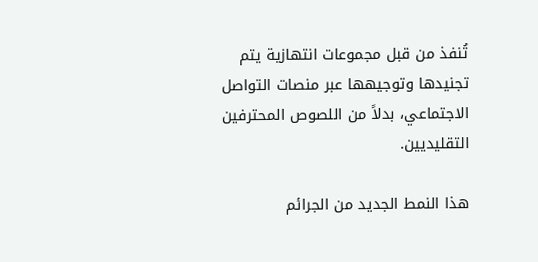تُنفذ من قبل مجموعات انتهازية يتم تجنيدها وتوجيهها عبر منصات التواصل الاجتماعي، بدلاً من اللصوص المحترفين التقليديين.

هذا النمط الجديد من الجرائم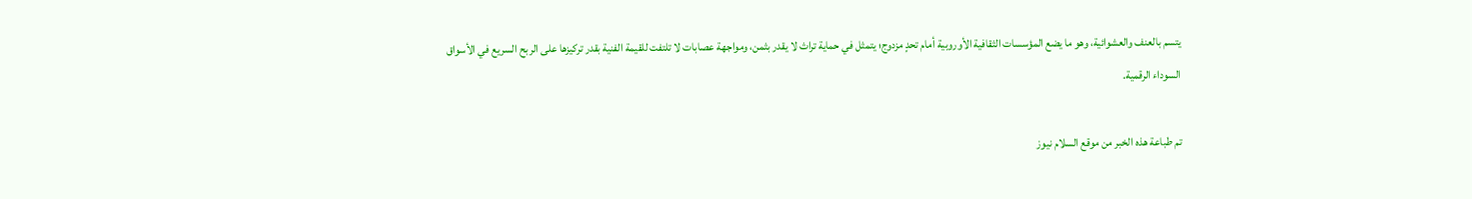يتسم بالعنف والعشوائية، وهو ما يضع المؤسسات الثقافية الأوروبية أمام تحدٍ مزدوج؛ يتمثل في حماية تراث لا يقدر بثمن، ومواجهة عصابات لا تلتفت للقيمة الفنية بقدر تركيزها على الربح السريع في الأسواق السوداء الرقمية.

تم طباعة هذه الخبر من موقع السلام نيوز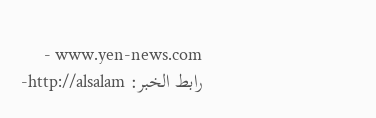www.yen-news.com - رابط الخبر: http://alsalam-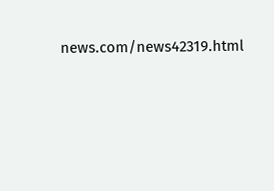news.com/news42319.html